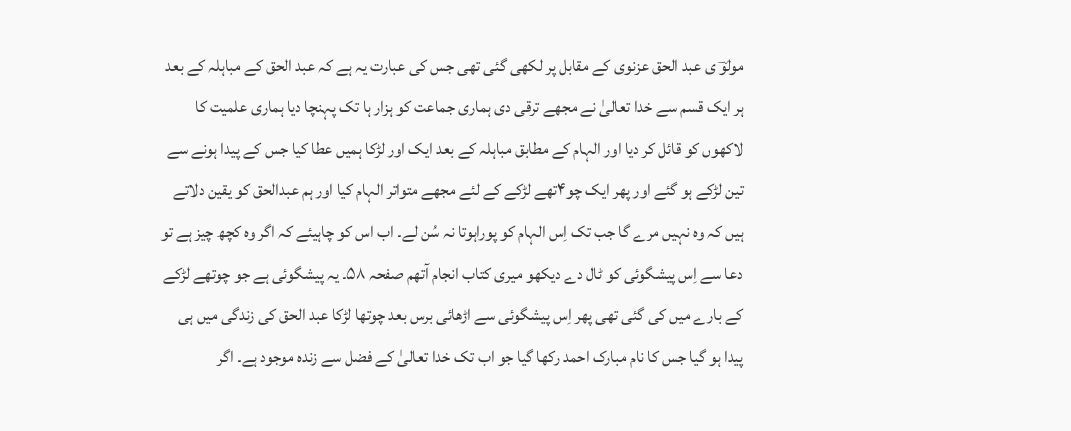مولوؔ ی عبد الحق عزنوی کے مقابل پر لکھی گئی تھی جس کی عبارت یہ ہے کہ عبد الحق کے مباہلہ کے بعد ہر ایک قسم سے خدا تعالیٰ نے مجھے ترقی دی ہماری جماعت کو ہزار ہا تک پہنچا دیا ہماری علمیت کا لاکھوں کو قائل کر دیا اور الہام کے مطابق مباہلہ کے بعد ایک اور لڑکا ہمیں عطا کیا جس کے پیدا ہونے سے تین لڑکے ہو گئے اور پھر ایک چو۴تھے لڑکے کے لئے مجھے متواتر الہام کیا اور ہم عبدالحق کو یقین دلاتے ہیں کہ وہ نہیں مرے گا جب تک اِس الہام کو پوراہوتا نہ سُن لے۔ اب اس کو چاہیئے کہ اگر وہ کچھ چیز ہے تو دعا سے اِس پیشگوئی کو ٹال دے دیکھو میری کتاب انجام آتھم صفحہ ۵۸۔ یہ پیشگوئی ہے جو چوتھے لڑکے کے بارے میں کی گئی تھی پھر اِس پیشگوئی سے اڑھائی برس بعد چوتھا لڑکا عبد الحق کی زندگی میں ہی پیدا ہو گیا جس کا نام مبارک احمد رکھا گیا جو اب تک خدا تعالیٰ کے فضل سے زندہ موجود ہے۔ اگر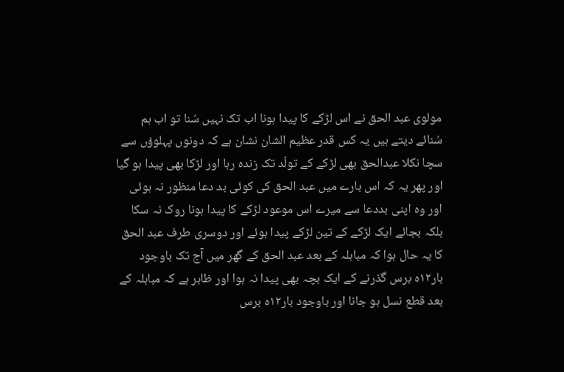مولوی عبد الحق نے اس لڑکے کا پیدا ہونا اب تک نہیں سُنا تو اب ہم سُنائے دیتے ہیں یہ کس قدر عظیم الشان نشان ہے کہ دونوں پہلوؤں سے سچا نکلا عبدالحق بھی لڑکے کے تولّد تک زندہ رہا اور لڑکا بھی پیدا ہو گیا اور پھر یہ کہ اس بارے میں عبد الحق کی کوئی بد دعا منظور نہ ہوئی اور وہ اپنی بددعا سے میرے اس موعود لڑکے کا پیدا ہونا روک نہ سکا بلکہ بجائے ایک لڑکے کے تین لڑکے پیدا ہوئے اور دوسری طرف عبد الحق کا یہ حال ہوا کہ مباہلہ کے بعد عبد الحق کے گھر میں آج تک باوجود بار۱۲ہ برس گذرنے کے ایک بچہ بھی پیدا نہ ہوا اور ظاہر ہے کہ مباہلہ کے بعد قطع نسل ہو جانا اور باوجود بار۱۲ہ برس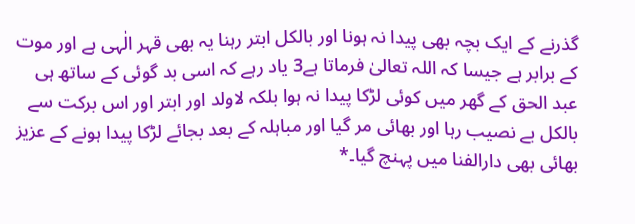گذرنے کے ایک بچہ بھی پیدا نہ ہونا اور بالکل ابتر رہنا یہ بھی قہر الٰہی ہے اور موت کے برابر ہے جیسا کہ اللہ تعالیٰ فرماتا ہے3 یاد رہے کہ اسی بد گوئی کے ساتھ ہی عبد الحق کے گھر میں کوئی لڑکا پیدا نہ ہوا بلکہ لاولد اور ابتر اور اس برکت سے بالکل بے نصیب رہا اور بھائی مر گیا اور مباہلہ کے بعد بجائے لڑکا پیدا ہونے کے عزیز بھائی بھی دارالفنا میں پہنچ گیا۔*